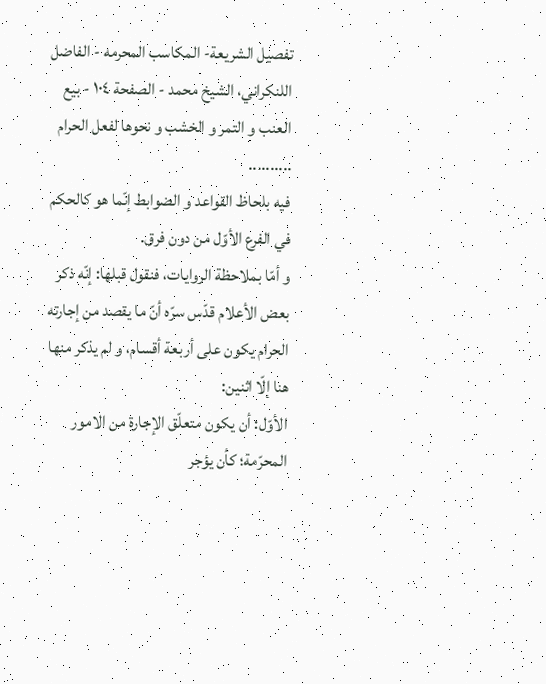تفصيل الشريعة- المكاسب المحرمه - الفاضل اللنكراني، الشيخ محمد - الصفحة ١٠٤ - بيع العنب و التمر و الخشب و نحوها لفعل الحرام
..........
فيه بلحاظ القواعد و الضوابط إنّما هو كالحكم في الفرع الأوّل من دون فرق.
و أمّا بملاحظة الروايات، فنقول قبلها: إنّه ذكر بعض الأعلام قدّس سرّه أنّ ما يقصد من إجارته الحرام يكون على أربعة أقسام، و لم يذكر منها هنا إلّا اثنين:
الأوّل: أن يكون متعلّق الإجارة من الامور المحرّمة؛ كأن يؤجر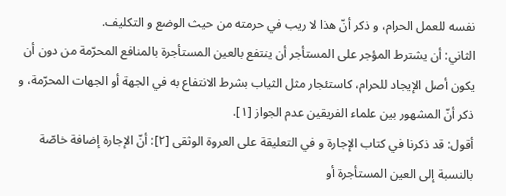نفسه للعمل الحرام، و ذكر أنّ هذا لا ريب في حرمته من حيث الوضع و التكليف.
الثاني: أن يشترط المؤجر على المستأجر أن ينتفع بالعين المستأجرة بالمنافع المحرّمة من دون أن يكون أصل الإيجاد للحرام، كاستئجار مثل الثياب بشرط الانتفاع به في الجهة أو الجهات المحرّمة، و ذكر أنّ المشهور بين علماء الفريقين عدم الجواز [١].
أقول: قد ذكرنا في كتاب الإجارة و في التعليقة على العروة الوثقى [٢]: أنّ الإجارة إضافة خاصّة بالنسبة إلى العين المستأجرة أو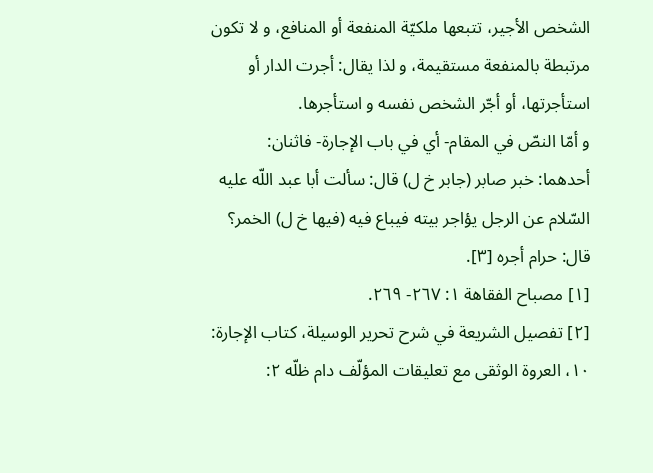الشخص الأجير، تتبعها ملكيّة المنفعة أو المنافع، و لا تكون مرتبطة بالمنفعة مستقيمة، و لذا يقال: أجرت الدار أو استأجرتها، أو أجّر الشخص نفسه و استأجرها.
و أمّا النصّ في المقام- أي في باب الإجارة- فاثنان:
أحدهما: خبر صابر (جابر خ ل) قال: سألت أبا عبد اللّه عليه السّلام عن الرجل يؤاجر بيته فيباع فيه (فيها خ ل) الخمر؟ قال: حرام أجره [٣].
[١] مصباح الفقاهة ١: ٢٦٧- ٢٦٩.
[٢] تفصيل الشريعة في شرح تحرير الوسيلة، كتاب الإجارة: ١٠، العروة الوثقى مع تعليقات المؤلّف دام ظلّه ٢: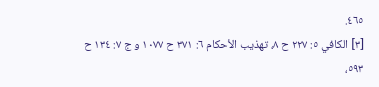٤٦٥.
[٣] الكافي ٥: ٢٢٧ ح ٨، تهذيب الأحكام ٦: ٣٧١ ح ١٠٧٧ و ج ٧: ١٣٤ ح ٥٩٣،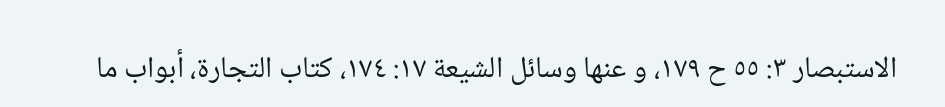الاستبصار ٣: ٥٥ ح ١٧٩، و عنها وسائل الشيعة ١٧: ١٧٤، كتاب التجارة، أبواب ما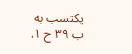يكتسب به ب ٣٩ ح ١.